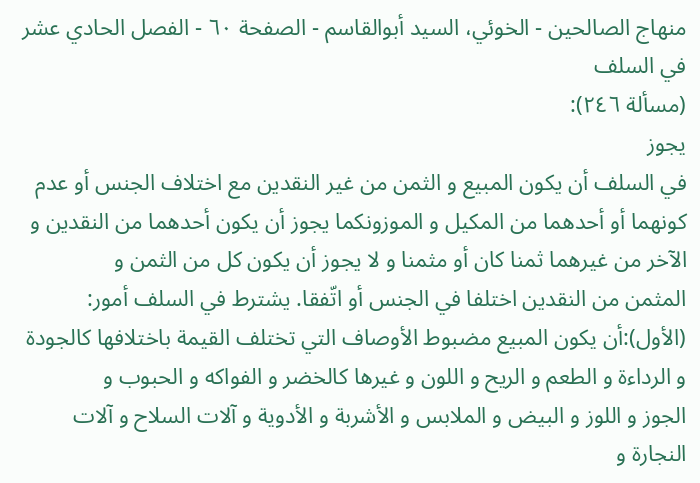منهاج الصالحين - الخوئي، السيد أبوالقاسم - الصفحة ٦٠ - الفصل الحادي عشر في السلف
(مسألة ٢٤٦):
يجوز
في السلف أن يكون المبيع و الثمن من غير النقدين مع اختلاف الجنس أو عدم
كونهما أو أحدهما من المكيل و الموزونكما يجوز أن يكون أحدهما من النقدين و
الآخر من غيرهما ثمنا كان أو مثمنا و لا يجوز أن يكون كل من الثمن و
المثمن من النقدين اختلفا في الجنس أو اتّفقا. يشترط في السلف أمور:
(الأول):أن يكون المبيع مضبوط الأوصاف التي تختلف القيمة باختلافها كالجودة
و الرداءة و الطعم و الريح و اللون و غيرها كالخضر و الفواكه و الحبوب و
الجوز و اللوز و البيض و الملابس و الأشربة و الأدوية و آلات السلاح و آلات
النجارة و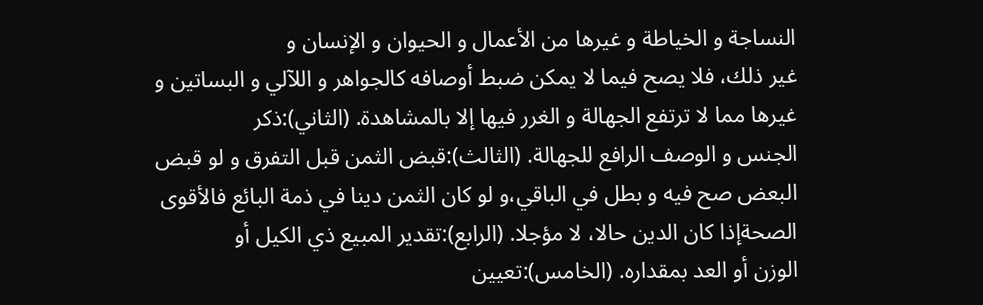النساجة و الخياطة و غيرها من الأعمال و الحيوان و الإنسان و
غير ذلك، فلا يصح فيما لا يمكن ضبط أوصافه كالجواهر و اللآلي و البساتين و
غيرها مما لا ترتفع الجهالة و الغرر فيها إلا بالمشاهدة. (الثاني):ذكر
الجنس و الوصف الرافع للجهالة. (الثالث):قبض الثمن قبل التفرق و لو قبض
البعض صح فيه و بطل في الباقي،و لو كان الثمن دينا في ذمة البائع فالأقوى
الصحةإذا كان الدين حالا، لا مؤجلا. (الرابع):تقدير المبيع ذي الكيل أو
الوزن أو العد بمقداره. (الخامس):تعيين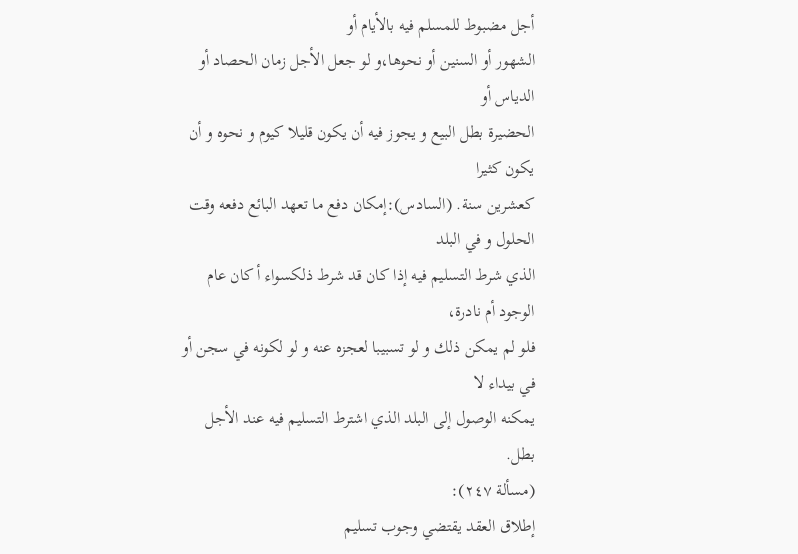أجل مضبوط للمسلم فيه بالأيام أو
الشهور أو السنين أو نحوها،و لو جعل الأجل زمان الحصاد أو الدياس أو
الحضيرة بطل البيع و يجوز فيه أن يكون قليلا كيوم و نحوه و أن يكون كثيرا
كعشرين سنة. (السادس):إمكان دفع ما تعهد البائع دفعه وقت الحلول و في البلد
الذي شرط التسليم فيه إذا كان قد شرط ذلكسواء أ كان عام الوجود أم نادرة،
فلو لم يمكن ذلك و لو تسبيبا لعجزه عنه و لو لكونه في سجن أو في بيداء لا
يمكنه الوصول إلى البلد الذي اشترط التسليم فيه عند الأجل بطل.
(مسألة ٢٤٧):
إطلاق العقد يقتضي وجوب تسليم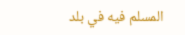المسلم فيه في بلد